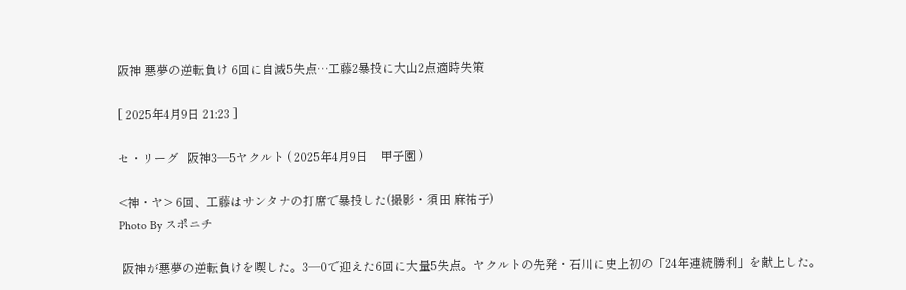阪神 悪夢の逆転負け 6回に自滅5失点…工藤2暴投に大山2点適時失策

[ 2025年4月9日 21:23 ]

セ・リーグ   阪神3―5ヤクルト ( 2025年4月9日    甲子園 )

<神・ヤ> 6回、工藤はサンタナの打席で暴投した(撮影・須田 麻祐子)
Photo By スポニチ

 阪神が悪夢の逆転負けを喫した。3―0で迎えた6回に大量5失点。ヤクルトの先発・石川に史上初の「24年連続勝利」を献上した。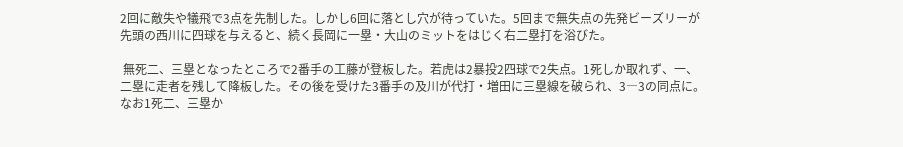2回に敵失や犠飛で3点を先制した。しかし6回に落とし穴が待っていた。5回まで無失点の先発ビーズリーが先頭の西川に四球を与えると、続く長岡に一塁・大山のミットをはじく右二塁打を浴びた。

 無死二、三塁となったところで2番手の工藤が登板した。若虎は2暴投2四球で2失点。1死しか取れず、一、二塁に走者を残して降板した。その後を受けた3番手の及川が代打・増田に三塁線を破られ、3―3の同点に。なお1死二、三塁か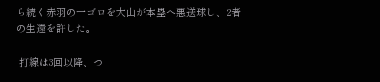ら続く赤羽の一ゴロを大山が本塁へ悪送球し、2者の生還を許した。

 打線は3回以降、つ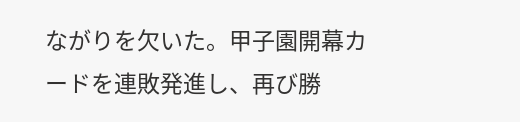ながりを欠いた。甲子園開幕カードを連敗発進し、再び勝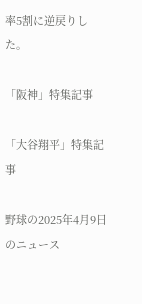率5割に逆戻りした。

「阪神」特集記事

「大谷翔平」特集記事

野球の2025年4月9日のニュース